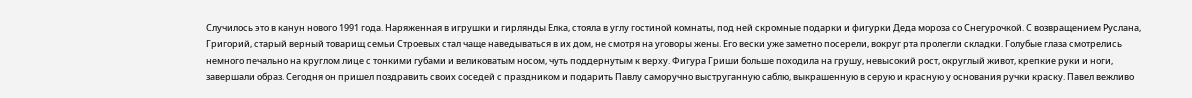Случилось это в канун нового 1991 года. Наряженная в игрушки и гирлянды Елка, стояла в углу гостиной комнаты, под ней скромные подарки и фигурки Деда мороза со Снегурочкой. С возвращением Руслана, Григорий, старый верный товарищ семьи Строевых стал чаще наведываться в их дом, не смотря на уговоры жены. Его вески уже заметно посерели, вокруг рта пролегли складки. Голубые глаза смотрелись немного печально на круглом лице с тонкими губами и великоватым носом, чуть поддернутым к верху. Фигура Гриши больше походила на грушу, невысокий рост, округлый живот, крепкие руки и ноги, завершали образ. Сегодня он пришел поздравить своих соседей с праздником и подарить Павлу саморучно выструганную саблю, выкрашенную в серую и красную у основания ручки краску. Павел вежливо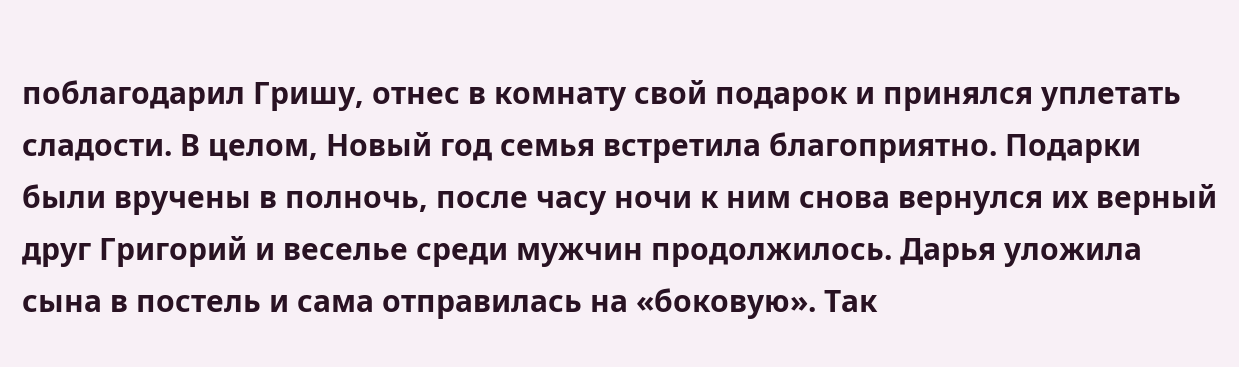поблагодарил Гришу, отнес в комнату свой подарок и принялся уплетать сладости. В целом, Новый год семья встретила благоприятно. Подарки были вручены в полночь, после часу ночи к ним снова вернулся их верный друг Григорий и веселье среди мужчин продолжилось. Дарья уложила сына в постель и сама отправилась на «боковую». Так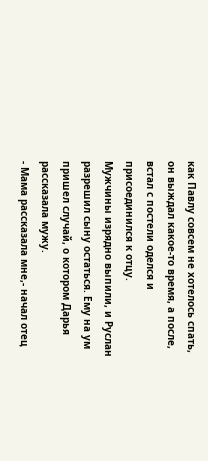как Павлу совсем не хотелось спать, он выждал какое-то время, а после, встал с постели оделся и присоединился к отцу.
Мужчины изрядно выпили, и Руслан разрешил сыну остаться. Ему на ум пришел случай, о котором Дарья рассказала мужу.
- Мама рассказала мне,- начал отец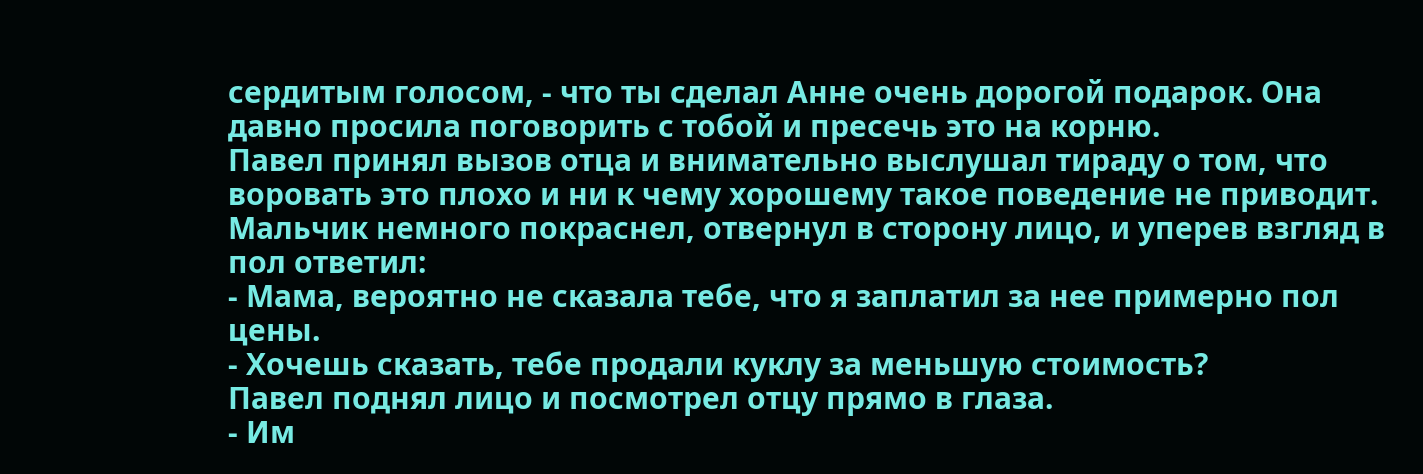сердитым голосом, - что ты сделал Анне очень дорогой подарок. Она давно просила поговорить с тобой и пресечь это на корню.
Павел принял вызов отца и внимательно выслушал тираду о том, что воровать это плохо и ни к чему хорошему такое поведение не приводит. Мальчик немного покраснел, отвернул в сторону лицо, и уперев взгляд в пол ответил:
- Мама, вероятно не сказала тебе, что я заплатил за нее примерно пол цены.
- Хочешь сказать, тебе продали куклу за меньшую стоимость?
Павел поднял лицо и посмотрел отцу прямо в глаза.
- Им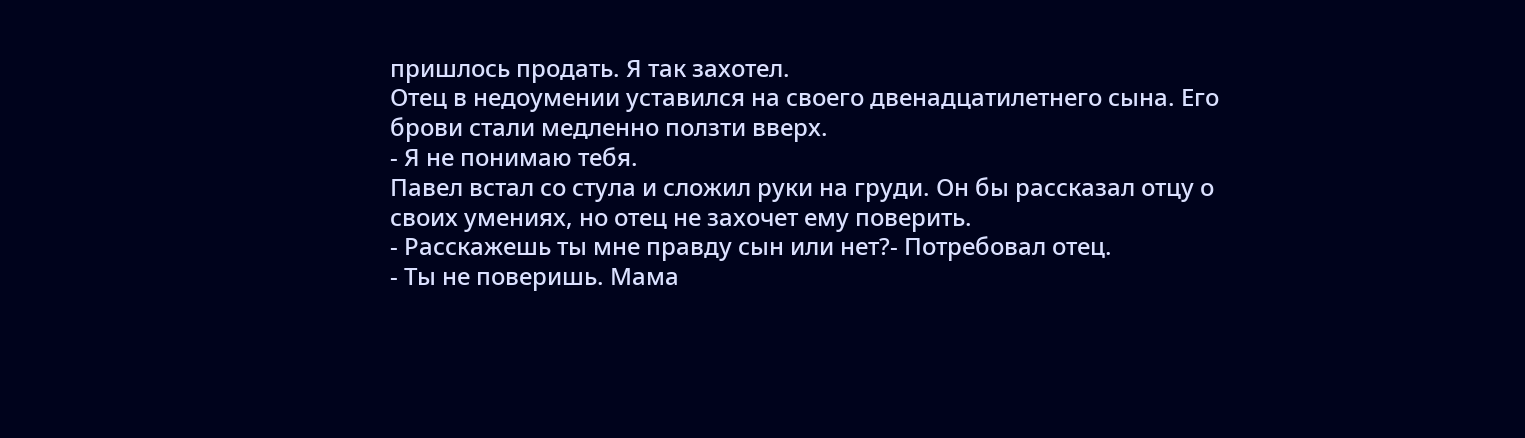пришлось продать. Я так захотел.
Отец в недоумении уставился на своего двенадцатилетнего сына. Его брови стали медленно ползти вверх.
- Я не понимаю тебя.
Павел встал со стула и сложил руки на груди. Он бы рассказал отцу о своих умениях, но отец не захочет ему поверить.
- Расскажешь ты мне правду сын или нет?- Потребовал отец.
- Ты не поверишь. Мама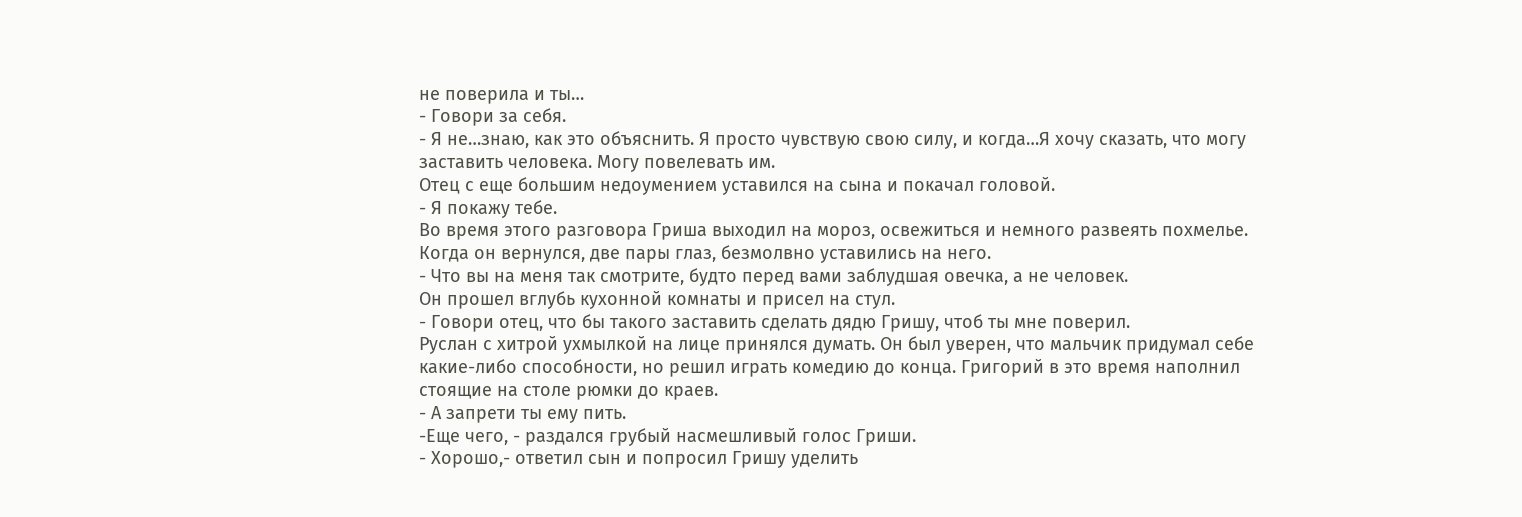не поверила и ты…
- Говори за себя.
- Я не…знаю, как это объяснить. Я просто чувствую свою силу, и когда…Я хочу сказать, что могу заставить человека. Могу повелевать им.
Отец с еще большим недоумением уставился на сына и покачал головой.
- Я покажу тебе.
Во время этого разговора Гриша выходил на мороз, освежиться и немного развеять похмелье. Когда он вернулся, две пары глаз, безмолвно уставились на него.
- Что вы на меня так смотрите, будто перед вами заблудшая овечка, а не человек.
Он прошел вглубь кухонной комнаты и присел на стул.
- Говори отец, что бы такого заставить сделать дядю Гришу, чтоб ты мне поверил.
Руслан с хитрой ухмылкой на лице принялся думать. Он был уверен, что мальчик придумал себе какие-либо способности, но решил играть комедию до конца. Григорий в это время наполнил стоящие на столе рюмки до краев.
- А запрети ты ему пить.
-Еще чего, - раздался грубый насмешливый голос Гриши.
- Хорошо,- ответил сын и попросил Гришу уделить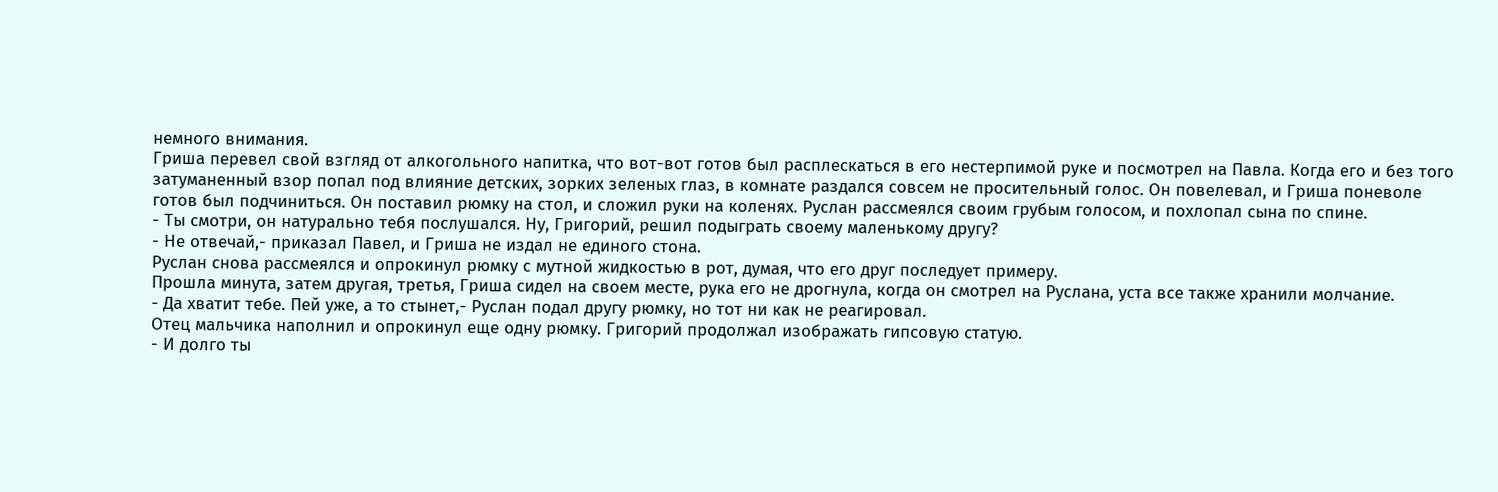немного внимания.
Гриша перевел свой взгляд от алкогольного напитка, что вот-вот готов был расплескаться в его нестерпимой руке и посмотрел на Павла. Когда его и без того затуманенный взор попал под влияние детских, зорких зеленых глаз, в комнате раздался совсем не просительный голос. Он повелевал, и Гриша поневоле готов был подчиниться. Он поставил рюмку на стол, и сложил руки на коленях. Руслан рассмеялся своим грубым голосом, и похлопал сына по спине.
- Ты смотри, он натурально тебя послушался. Ну, Григорий, решил подыграть своему маленькому другу?
- Не отвечай,- приказал Павел, и Гриша не издал не единого стона.
Руслан снова рассмеялся и опрокинул рюмку с мутной жидкостью в рот, думая, что его друг последует примеру.
Прошла минута, затем другая, третья, Гриша сидел на своем месте, рука его не дрогнула, когда он смотрел на Руслана, уста все также хранили молчание.
- Да хватит тебе. Пей уже, а то стынет,- Руслан подал другу рюмку, но тот ни как не реагировал.
Отец мальчика наполнил и опрокинул еще одну рюмку. Григорий продолжал изображать гипсовую статую.
- И долго ты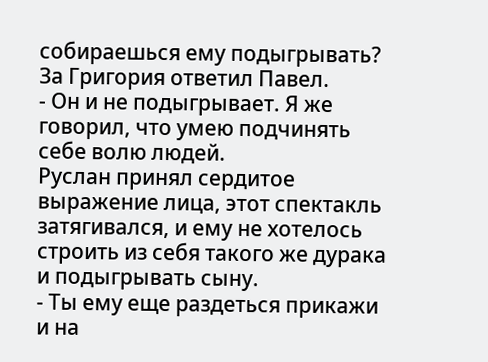собираешься ему подыгрывать?
За Григория ответил Павел.
- Он и не подыгрывает. Я же говорил, что умею подчинять себе волю людей.
Руслан принял сердитое выражение лица, этот спектакль затягивался, и ему не хотелось строить из себя такого же дурака и подыгрывать сыну.
- Ты ему еще раздеться прикажи и на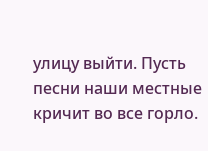улицу выйти. Пусть песни наши местные кричит во все горло.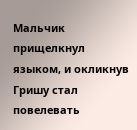Мальчик прищелкнул языком, и окликнув Гришу стал повелевать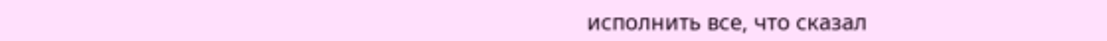исполнить все, что сказал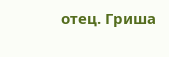отец. Гриша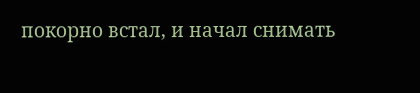покорно встал, и начал снимать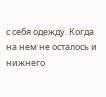с себя одежду. Когда на нем не осталось и нижнего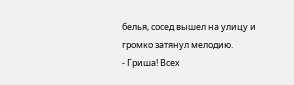белья, сосед вышел на улицу и громко затянул мелодию.
- Гриша! Всех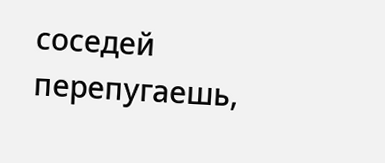соседей перепугаешь,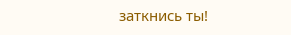заткнись ты!